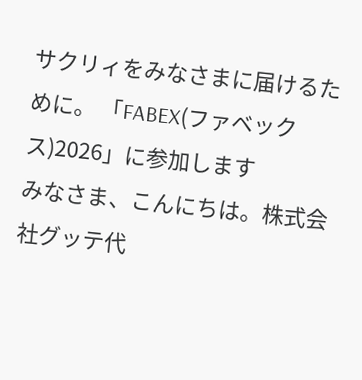サクリィをみなさまに届けるために。 「FABEX(ファベックス)2026」に参加します
みなさま、こんにちは。株式会社グッテ代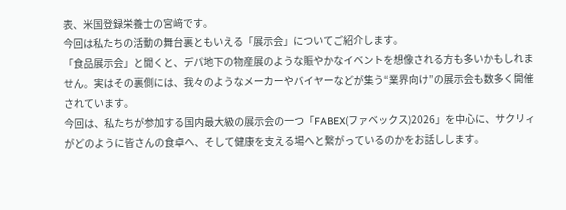表、米国登録栄養士の宮﨑です。
今回は私たちの活動の舞台裏ともいえる「展示会」についてご紹介します。
「食品展示会」と聞くと、デパ地下の物産展のような賑やかなイベントを想像される方も多いかもしれません。実はその裏側には、我々のようなメーカーやバイヤーなどが集う“業界向け”の展示会も数多く開催されています。
今回は、私たちが参加する国内最大級の展示会の一つ「FABEX(ファベックス)2026」を中心に、サクリィがどのように皆さんの食卓へ、そして健康を支える場へと繋がっているのかをお話しします。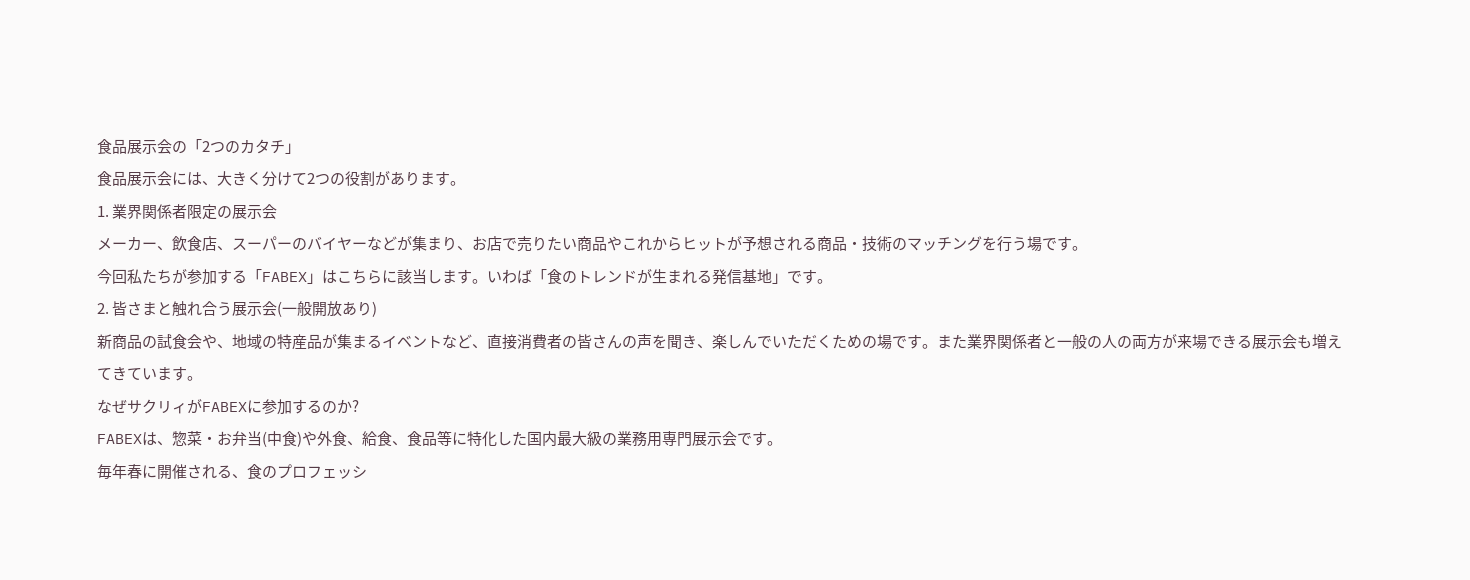食品展示会の「2つのカタチ」
食品展示会には、大きく分けて2つの役割があります。
1. 業界関係者限定の展示会
メーカー、飲食店、スーパーのバイヤーなどが集まり、お店で売りたい商品やこれからヒットが予想される商品・技術のマッチングを行う場です。
今回私たちが参加する「FABEX」はこちらに該当します。いわば「食のトレンドが生まれる発信基地」です。
2. 皆さまと触れ合う展示会(一般開放あり)
新商品の試食会や、地域の特産品が集まるイベントなど、直接消費者の皆さんの声を聞き、楽しんでいただくための場です。また業界関係者と一般の人の両方が来場できる展示会も増えてきています。
なぜサクリィがFABEXに参加するのか?
FABEXは、惣菜・お弁当(中食)や外食、給食、食品等に特化した国内最大級の業務用専門展示会です。
毎年春に開催される、食のプロフェッシ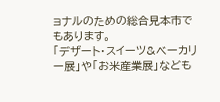ョナルのための総合見本市でもあります。
「デザート・スイーツ&ベーカリー展」や「お米産業展」なども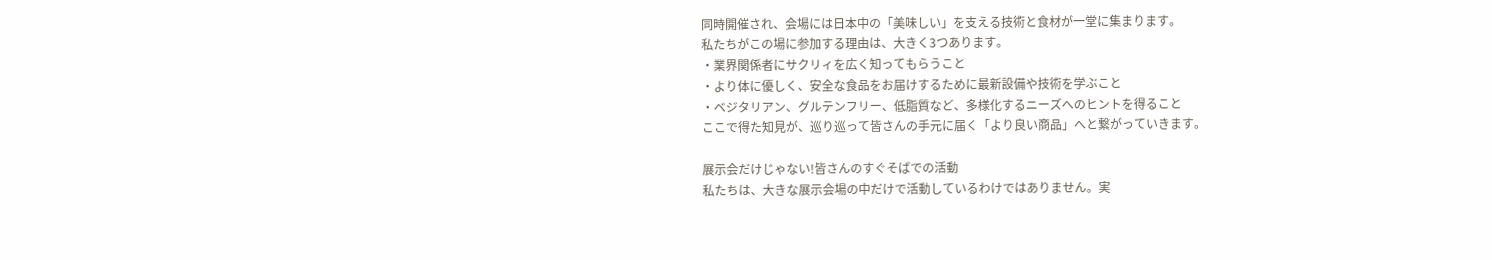同時開催され、会場には日本中の「美味しい」を支える技術と食材が一堂に集まります。
私たちがこの場に参加する理由は、大きく3つあります。
・業界関係者にサクリィを広く知ってもらうこと
・より体に優しく、安全な食品をお届けするために最新設備や技術を学ぶこと
・ベジタリアン、グルテンフリー、低脂質など、多様化するニーズへのヒントを得ること
ここで得た知見が、巡り巡って皆さんの手元に届く「より良い商品」へと繋がっていきます。

展示会だけじゃない!皆さんのすぐそばでの活動
私たちは、大きな展示会場の中だけで活動しているわけではありません。実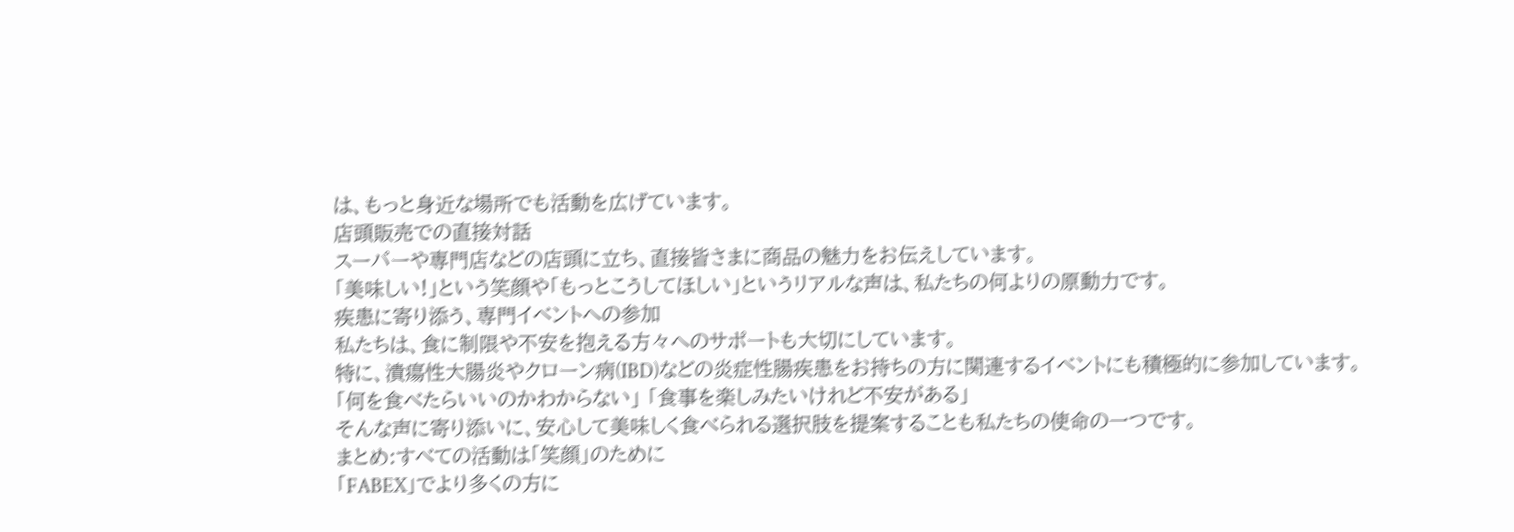は、もっと身近な場所でも活動を広げています。
店頭販売での直接対話
スーパーや専門店などの店頭に立ち、直接皆さまに商品の魅力をお伝えしています。
「美味しい!」という笑顔や「もっとこうしてほしい」というリアルな声は、私たちの何よりの原動力です。
疾患に寄り添う、専門イベントへの参加
私たちは、食に制限や不安を抱える方々へのサポートも大切にしています。
特に、潰瘍性大腸炎やクローン病(IBD)などの炎症性腸疾患をお持ちの方に関連するイベントにも積極的に参加しています。
「何を食べたらいいのかわからない」 「食事を楽しみたいけれど不安がある」
そんな声に寄り添いに、安心して美味しく食べられる選択肢を提案することも私たちの使命の一つです。
まとめ:すべての活動は「笑顔」のために
「FABEX」でより多くの方に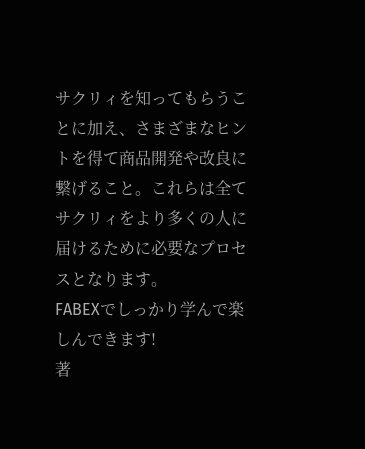サクリィを知ってもらうことに加え、さまざまなヒントを得て商品開発や改良に繋げること。これらは全てサクリィをより多くの人に届けるために必要なプロセスとなります。
FABEXでしっかり学んで楽しんできます!
著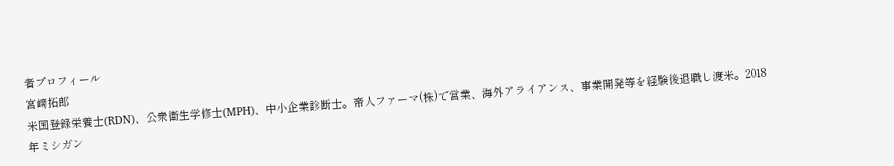者プロフィール
宮﨑拓郎
米国登録栄養士(RDN)、公衆衛生学修士(MPH)、中小企業診断士。帝人ファーマ(株)で営業、海外アライアンス、事業開発等を経験後退職し渡米。2018年ミシガン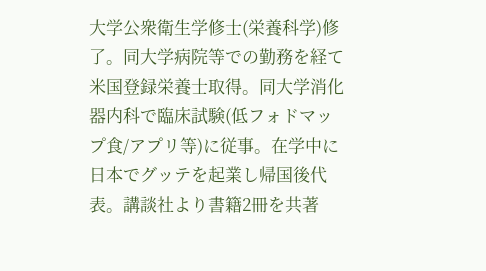大学公衆衛生学修士(栄養科学)修了。同大学病院等での勤務を経て米国登録栄養士取得。同大学消化器内科で臨床試験(低フォドマップ食/アプリ等)に従事。在学中に日本でグッテを起業し帰国後代表。講談社より書籍2冊を共著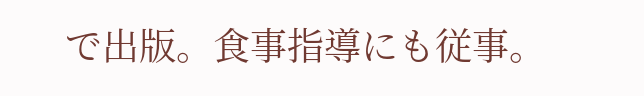で出版。食事指導にも従事。